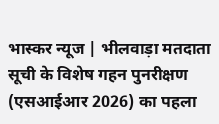भास्कर न्यूज | भीलवाड़ा मतदाता सूची के विशेष गहन पुनरीक्षण (एसआईआर 2026) का पहला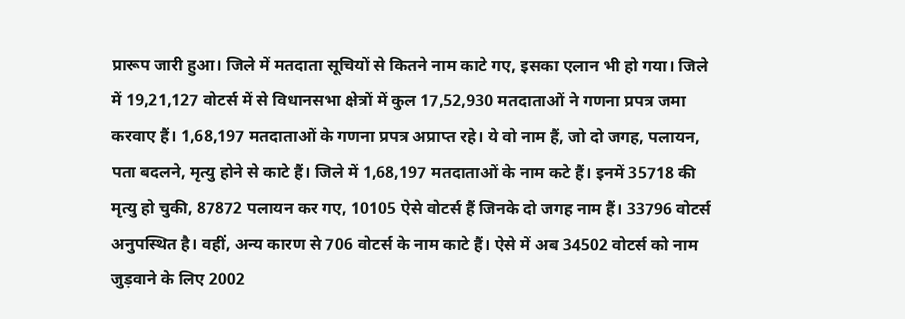प्रारूप जारी हुआ। जिले में मतदाता सूचियों से कितने नाम काटे गए, इसका एलान भी हो गया। जिले में 19,21,127 वोटर्स में से विधानसभा क्षेत्रों में कुल 17,52,930 मतदाताओं ने गणना प्रपत्र जमा करवाए हैं। 1,68,197 मतदाताओं के गणना प्रपत्र अप्राप्त रहे। ये वो नाम हैं, जो दो जगह, पलायन, पता बदलने, मृत्यु होने से काटे हैं। जिले में 1,68,197 मतदाताओं के नाम कटे हैं। इनमें 35718 की मृत्यु हो चुकी, 87872 पलायन कर गए, 10105 ऐसे वोटर्स हैं जिनके दो जगह नाम हैं। 33796 वोटर्स अनुपस्थित है। वहीं, अन्य कारण से 706 वोटर्स के नाम काटे हैं। ऐसे में अब 34502 वोटर्स को नाम जुड़वाने के लिए 2002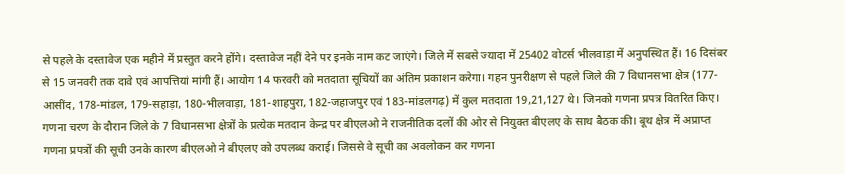से पहले के दस्तावेज एक महीने में प्रस्तुत करने होंगे। दस्तावेज नहीं देने पर इनके नाम कट जाएंगे। जिले में सबसे ज्यादा में 25402 वोटर्स भीलवाड़ा में अनुपस्थित हैं। 16 दिसंबर से 15 जनवरी तक दावे एवं आपत्तियां मांगी हैं। आयोग 14 फरवरी को मतदाता सूचियों का अंतिम प्रकाशन करेगा। गहन पुनरीक्षण से पहले जिले की 7 विधानसभा क्षेत्र (177-आसींद, 178-मांडल, 179-सहाड़ा, 180-भीलवाड़ा, 181-शाहपुरा, 182-जहाजपुर एवं 183-मांडलगढ़) में कुल मतदाता 19,21,127 थे। जिनको गणना प्रपत्र वितरित किए। गणना चरण के दौरान जिले के 7 विधानसभा क्षेत्रों के प्रत्येक मतदान केन्द्र पर बीएलओ ने राजनीतिक दलों की ओर से नियुक्त बीएलए के साथ बैठक की। बूथ क्षेत्र में अप्राप्त गणना प्रपत्रों की सूची उनके कारण बीएलओ ने बीएलए को उपलब्ध कराई। जिससे वे सूची का अवलोकन कर गणना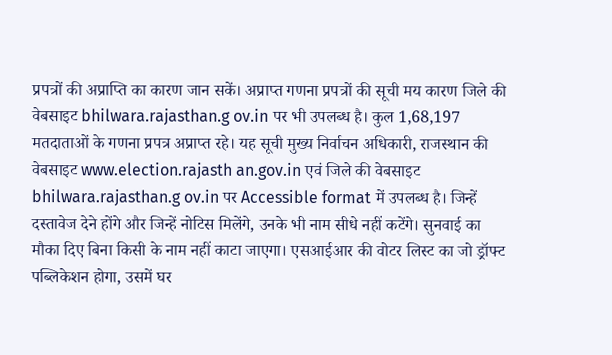प्रपत्रों की अप्राप्ति का कारण जान सकें। अप्राप्त गणना प्रपत्रों की सूची मय कारण जिले की वेबसाइट bhilwara.rajasthan.g ov.in पर भी उपलब्ध है। कुल 1,68,197 मतदाताओं के गणना प्रपत्र अप्राप्त रहे। यह सूची मुख्य निर्वाचन अधिकारी, राजस्थान की वेबसाइट www.election.rajasth an.gov.in एवं जिले की वेबसाइट bhilwara.rajasthan.g ov.in पर Accessible format में उपलब्ध है। जिन्हें दस्तावेज देने होंगे और जिन्हें नोटिस मिलेंगे, उनके भी नाम सीधे नहीं कटेंगे। सुनवाई का मौका दिए बिना किसी के नाम नहीं काटा जाएगा। एसआईआर की वोटर लिस्ट का जो ड्रॉफ्ट पब्लिकेशन होगा, उसमें घर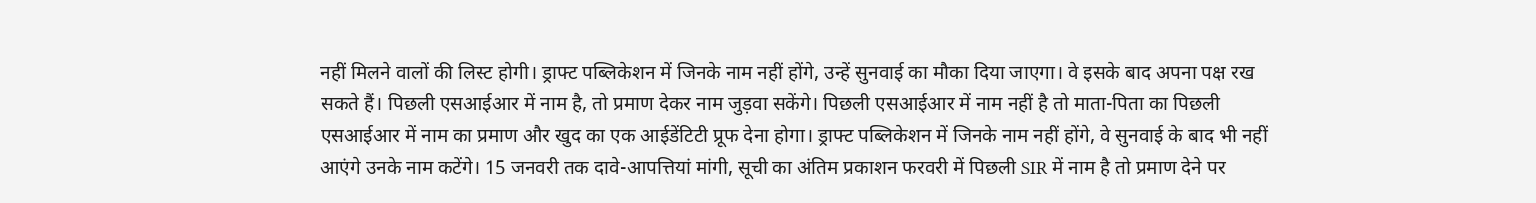नहीं मिलने वालों की लिस्ट होगी। ड्राफ्ट पब्लिकेशन में जिनके नाम नहीं होंगे, उन्हें सुनवाई का मौका दिया जाएगा। वे इसके बाद अपना पक्ष रख सकते हैं। पिछली एसआईआर में नाम है, तो प्रमाण देकर नाम जुड़वा सकेंगे। पिछली एसआईआर में नाम नहीं है तो माता-पिता का पिछली एसआईआर में नाम का प्रमाण और खुद का एक आईडेंटिटी प्रूफ देना होगा। ड्राफ्ट पब्लिकेशन में जिनके नाम नहीं होंगे, वे सुनवाई के बाद भी नहीं आएंगे उनके नाम कटेंगे। 15 जनवरी तक दावे-आपत्तियां मांगी, सूची का अंतिम प्रकाशन फरवरी में पिछली SIR में नाम है तो प्रमाण देने पर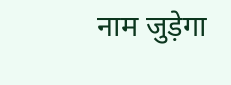नाम जुड़ेगा